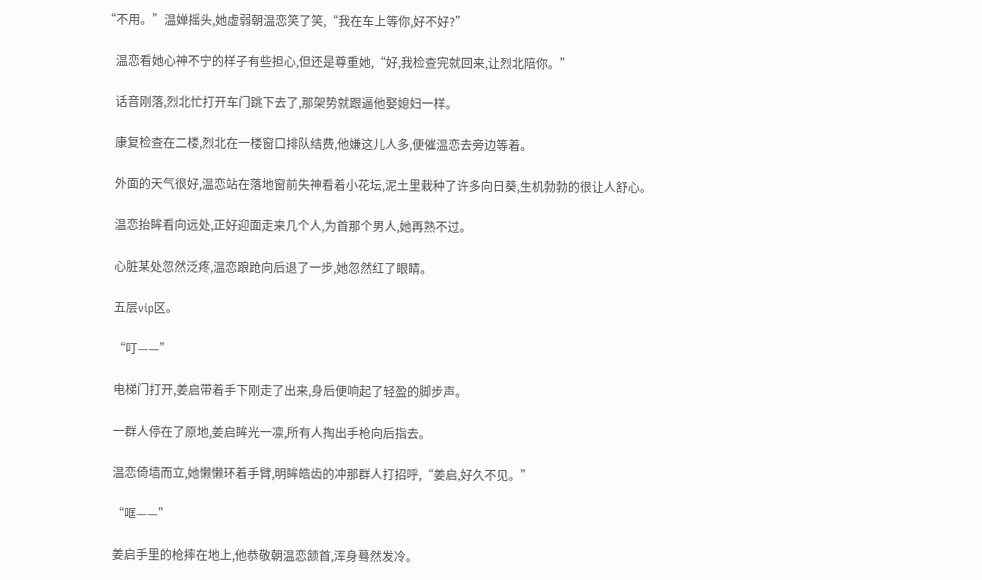“不用。”温婵摇头,她虚弱朝温恋笑了笑,“我在车上等你,好不好?”

    温恋看她心神不宁的样子有些担心,但还是尊重她,“好,我检查完就回来,让烈北陪你。”

    话音刚落,烈北忙打开车门跳下去了,那架势就跟逼他娶媳妇一样。

    康复检查在二楼,烈北在一楼窗口排队结费,他嫌这儿人多,便催温恋去旁边等着。

    外面的天气很好,温恋站在落地窗前失神看着小花坛,泥土里栽种了许多向日葵,生机勃勃的很让人舒心。

    温恋抬眸看向远处,正好迎面走来几个人,为首那个男人,她再熟不过。

    心脏某处忽然泛疼,温恋踉跄向后退了一步,她忽然红了眼睛。

    五层vip区。

    “叮——”

    电梯门打开,姜启带着手下刚走了出来,身后便响起了轻盈的脚步声。

    一群人停在了原地,姜启眸光一凛,所有人掏出手枪向后指去。

    温恋倚墙而立,她懒懒环着手臂,明眸皓齿的冲那群人打招呼,“姜启,好久不见。”

    “哐——”

    姜启手里的枪摔在地上,他恭敬朝温恋颔首,浑身蓦然发冷。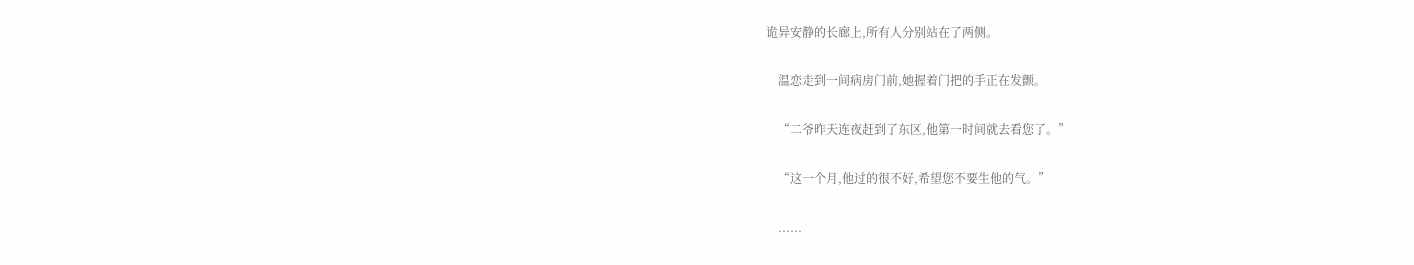诡异安静的长廊上,所有人分别站在了两侧。

    温恋走到一间病房门前,她握着门把的手正在发颤。

    “二爷昨天连夜赶到了东区,他第一时间就去看您了。”

    “这一个月,他过的很不好,希望您不要生他的气。”

    ......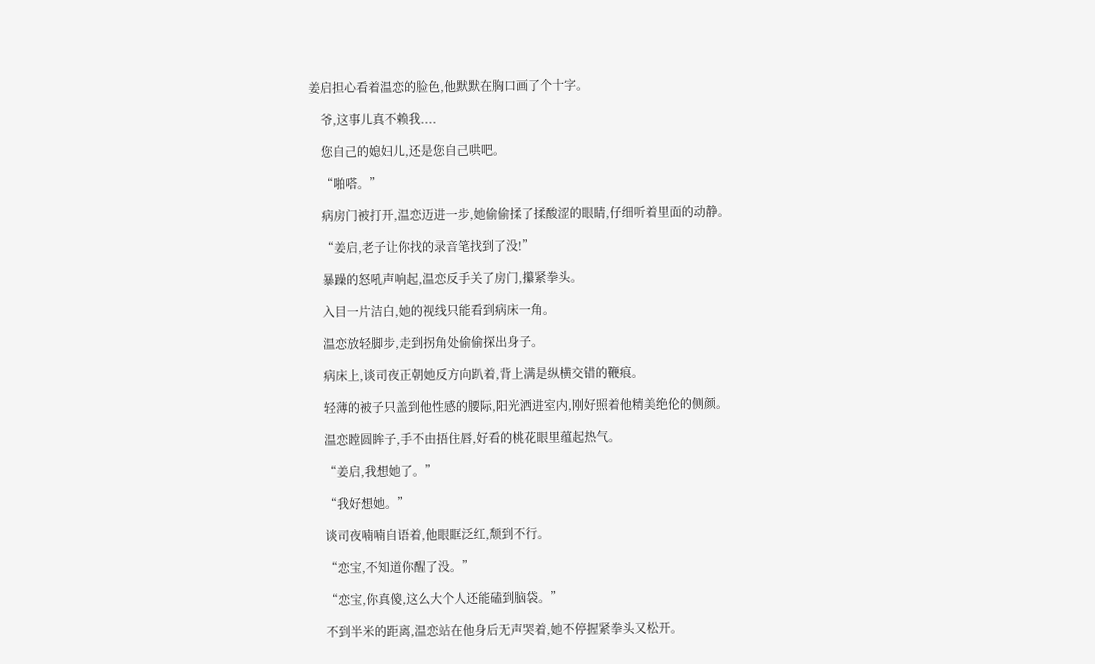姜启担心看着温恋的脸色,他默默在胸口画了个十字。

    爷,这事儿真不赖我....

    您自己的媳妇儿,还是您自己哄吧。

    “啪嗒。”

    病房门被打开,温恋迈进一步,她偷偷揉了揉酸涩的眼睛,仔细听着里面的动静。

    “姜启,老子让你找的录音笔找到了没!”

    暴躁的怒吼声响起,温恋反手关了房门,攥紧拳头。

    入目一片洁白,她的视线只能看到病床一角。

    温恋放轻脚步,走到拐角处偷偷探出身子。

    病床上,谈司夜正朝她反方向趴着,背上满是纵横交错的鞭痕。

    轻薄的被子只盖到他性感的腰际,阳光洒进室内,刚好照着他精美绝伦的侧颜。

    温恋瞠圆眸子,手不由捂住唇,好看的桃花眼里蕴起热气。

    “姜启,我想她了。”

    “我好想她。”

    谈司夜喃喃自语着,他眼眶泛红,颓到不行。

    “恋宝,不知道你醒了没。”

    “恋宝,你真傻,这么大个人还能磕到脑袋。”

    不到半米的距离,温恋站在他身后无声哭着,她不停握紧拳头又松开。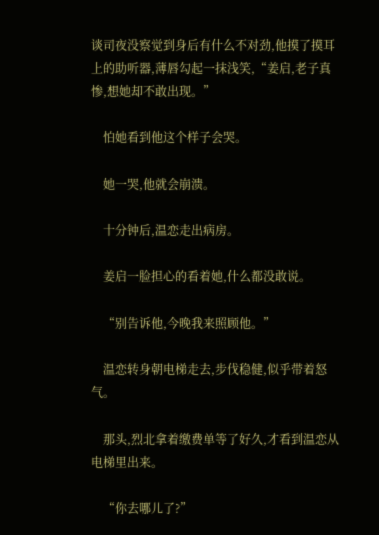谈司夜没察觉到身后有什么不对劲,他摸了摸耳上的助听器,薄唇勾起一抹浅笑,“姜启,老子真惨,想她却不敢出现。”

    怕她看到他这个样子会哭。

    她一哭,他就会崩溃。

    十分钟后,温恋走出病房。

    姜启一脸担心的看着她,什么都没敢说。

    “别告诉他,今晚我来照顾他。”

    温恋转身朝电梯走去,步伐稳健,似乎带着怒气。

    那头,烈北拿着缴费单等了好久,才看到温恋从电梯里出来。

    “你去哪儿了?”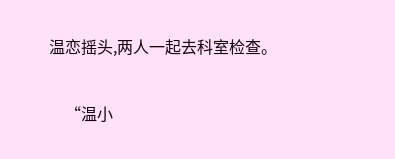温恋摇头,两人一起去科室检查。

    “温小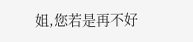姐,您若是再不好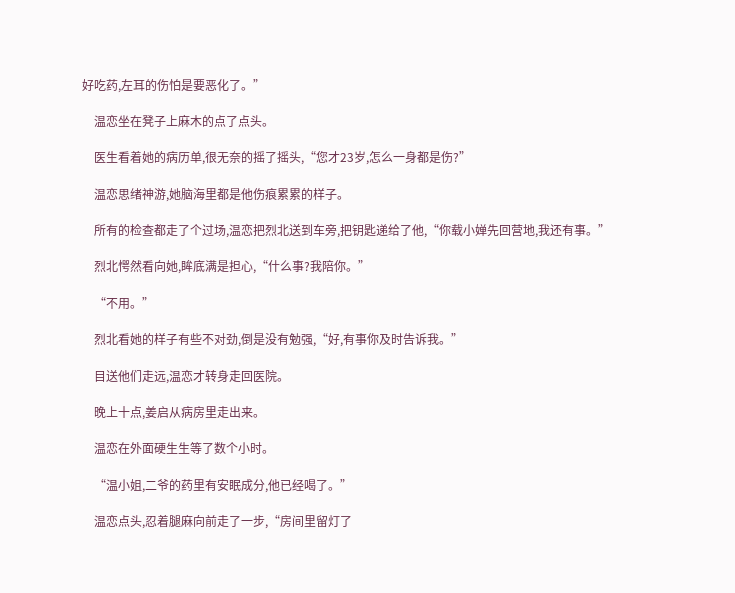好吃药,左耳的伤怕是要恶化了。”

    温恋坐在凳子上麻木的点了点头。

    医生看着她的病历单,很无奈的摇了摇头,“您才23岁,怎么一身都是伤?”

    温恋思绪神游,她脑海里都是他伤痕累累的样子。

    所有的检查都走了个过场,温恋把烈北送到车旁,把钥匙递给了他,“你载小婵先回营地,我还有事。”

    烈北愕然看向她,眸底满是担心,“什么事?我陪你。”

    “不用。”

    烈北看她的样子有些不对劲,倒是没有勉强,“好,有事你及时告诉我。”

    目送他们走远,温恋才转身走回医院。

    晚上十点,姜启从病房里走出来。

    温恋在外面硬生生等了数个小时。

    “温小姐,二爷的药里有安眠成分,他已经喝了。”

    温恋点头,忍着腿麻向前走了一步,“房间里留灯了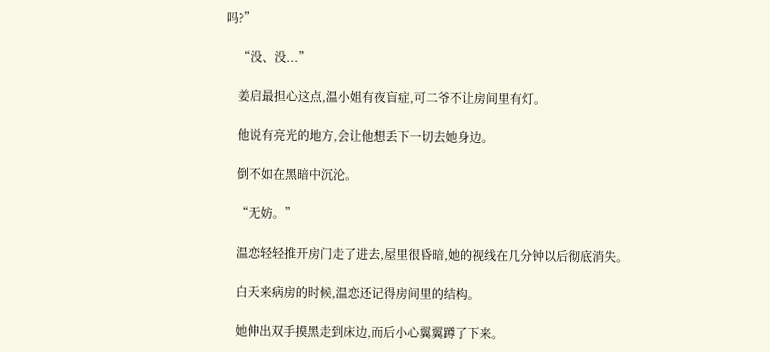吗?”

    “没、没...”

    姜启最担心这点,温小姐有夜盲症,可二爷不让房间里有灯。

    他说有亮光的地方,会让他想丢下一切去她身边。

    倒不如在黑暗中沉沦。

    “无妨。”

    温恋轻轻推开房门走了进去,屋里很昏暗,她的视线在几分钟以后彻底消失。

    白天来病房的时候,温恋还记得房间里的结构。

    她伸出双手摸黑走到床边,而后小心翼翼蹲了下来。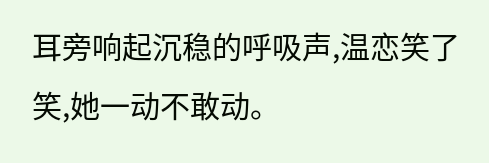耳旁响起沉稳的呼吸声,温恋笑了笑,她一动不敢动。